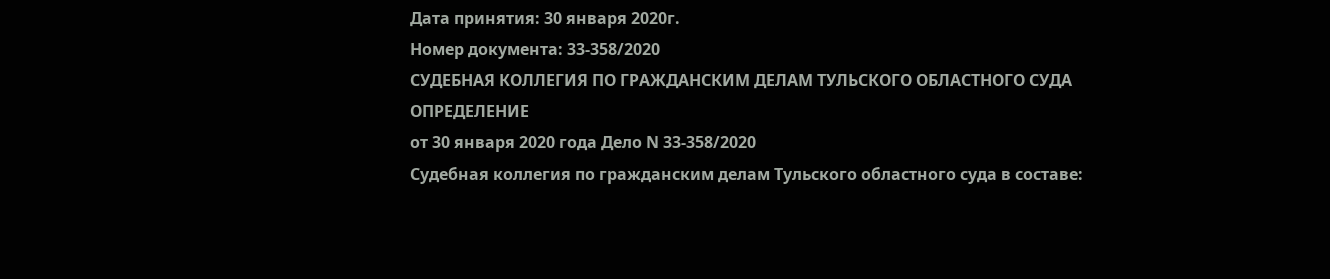Дата принятия: 30 января 2020г.
Номер документа: 33-358/2020
СУДЕБНАЯ КОЛЛЕГИЯ ПО ГРАЖДАНСКИМ ДЕЛАМ ТУЛЬСКОГО ОБЛАСТНОГО СУДА
ОПРЕДЕЛЕНИЕ
от 30 января 2020 года Дело N 33-358/2020
Судебная коллегия по гражданским делам Тульского областного суда в составе: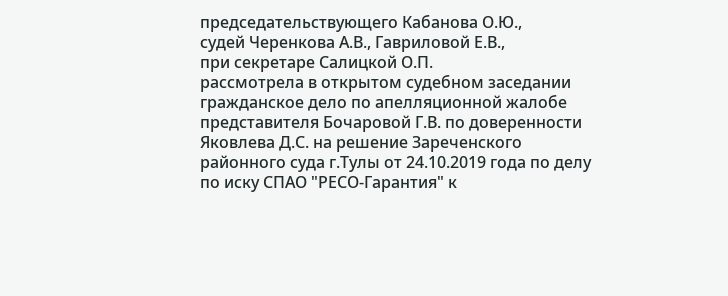председательствующего Кабанова О.Ю.,
судей Черенкова А.В., Гавриловой Е.В.,
при секретаре Салицкой О.П.
рассмотрела в открытом судебном заседании гражданское дело по апелляционной жалобе представителя Бочаровой Г.В. по доверенности Яковлева Д.С. на решение Зареченского районного суда г.Тулы от 24.10.2019 года по делу по иску СПАО "РЕСО-Гарантия" к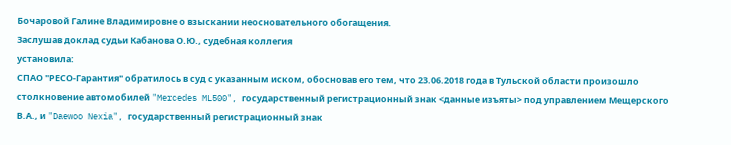Бочаровой Галине Владимировне о взыскании неосновательного обогащения.
Заслушав доклад судьи Кабанова О.Ю., судебная коллегия
установила:
СПАО "РЕСО-Гарантия" обратилось в суд с указанным иском, обосновав его тем, что 23.06.2018 года в Тульской области произошло столкновение автомобилей "Mercedes ML500", государственный регистрационный знак <данные изъяты> под управлением Мещерского В.А., и "Daewoo Nexia", государственный регистрационный знак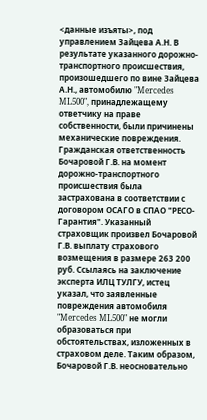<данные изъяты>, под управлением Зайцева А.Н. В результате указанного дорожно-транспортного происшествия, произошедшего по вине Зайцева А.Н., автомобилю "Mercedes ML500", принадлежащему ответчику на праве собственности, были причинены механические повреждения. Гражданская ответственность Бочаровой Г.В. на момент дорожно-транспортного происшествия была застрахована в соответствии с договором ОСАГО в СПАО "РЕСО-Гарантия". Указанный страховщик произвел Бочаровой Г.В. выплату страхового возмещения в размере 263 200 руб. Ссылаясь на заключение эксперта ИЛЦ ТУЛГУ, истец указал, что заявленные повреждения автомобиля "Mercedes ML500" не могли образоваться при обстоятельствах, изложенных в страховом деле. Таким образом, Бочаровой Г.В. неосновательно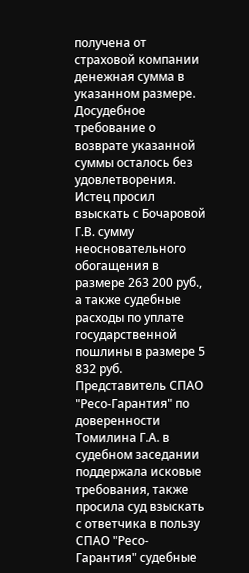получена от страховой компании денежная сумма в указанном размере. Досудебное требование о возврате указанной суммы осталось без удовлетворения. Истец просил взыскать с Бочаровой Г.В. сумму неосновательного обогащения в размере 263 200 руб., а также судебные расходы по уплате государственной пошлины в размере 5 832 руб.
Представитель СПАО "Ресо-Гарантия" по доверенности Томилина Г.А. в судебном заседании поддержала исковые требования, также просила суд взыскать с ответчика в пользу СПАО "Ресо-Гарантия" судебные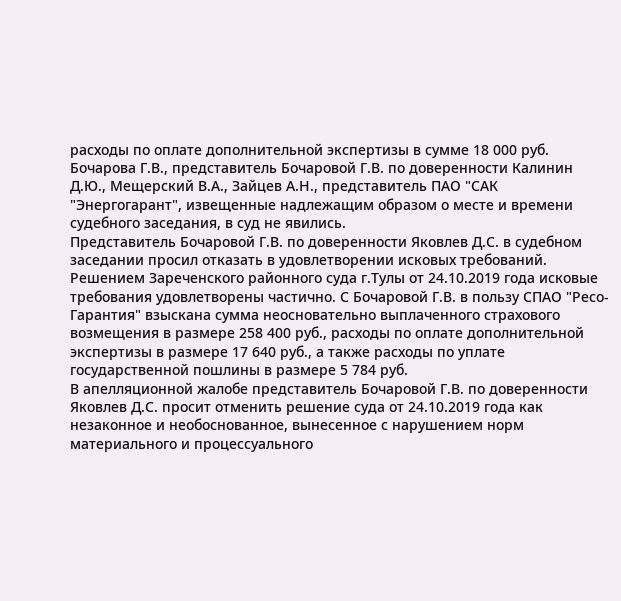расходы по оплате дополнительной экспертизы в сумме 18 000 руб.
Бочарова Г.В., представитель Бочаровой Г.В. по доверенности Калинин Д.Ю., Мещерский В.А., Зайцев А.Н., представитель ПАО "САК "Энергогарант", извещенные надлежащим образом о месте и времени судебного заседания, в суд не явились.
Представитель Бочаровой Г.В. по доверенности Яковлев Д.С. в судебном заседании просил отказать в удовлетворении исковых требований.
Решением Зареченского районного суда г.Тулы от 24.10.2019 года исковые требования удовлетворены частично. С Бочаровой Г.В. в пользу СПАО "Ресо-Гарантия" взыскана сумма неосновательно выплаченного страхового возмещения в размере 258 400 руб., расходы по оплате дополнительной экспертизы в размере 17 640 руб., а также расходы по уплате государственной пошлины в размере 5 784 руб.
В апелляционной жалобе представитель Бочаровой Г.В. по доверенности Яковлев Д.С. просит отменить решение суда от 24.10.2019 года как незаконное и необоснованное, вынесенное с нарушением норм материального и процессуального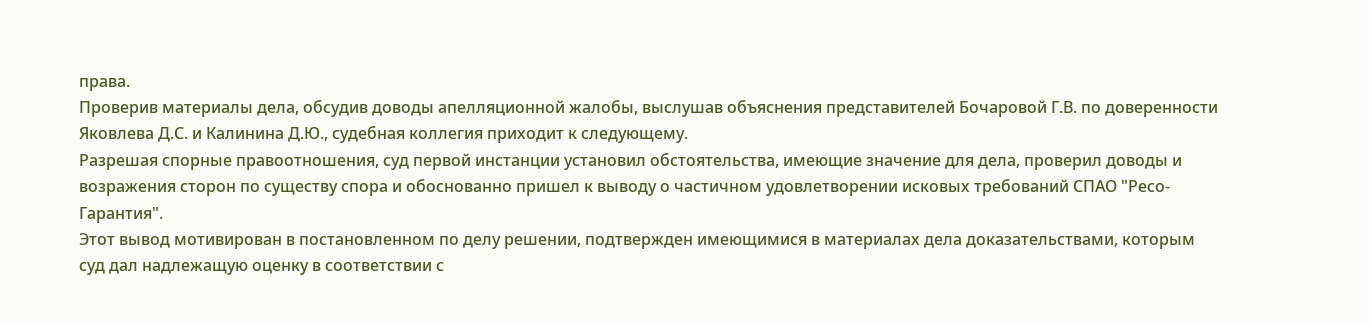права.
Проверив материалы дела, обсудив доводы апелляционной жалобы, выслушав объяснения представителей Бочаровой Г.В. по доверенности Яковлева Д.С. и Калинина Д.Ю., судебная коллегия приходит к следующему.
Разрешая спорные правоотношения, суд первой инстанции установил обстоятельства, имеющие значение для дела, проверил доводы и возражения сторон по существу спора и обоснованно пришел к выводу о частичном удовлетворении исковых требований СПАО "Ресо-Гарантия".
Этот вывод мотивирован в постановленном по делу решении, подтвержден имеющимися в материалах дела доказательствами, которым суд дал надлежащую оценку в соответствии с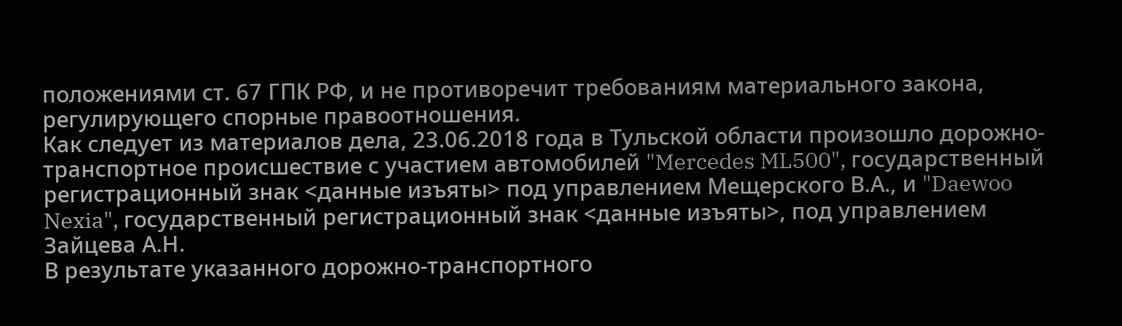положениями ст. 67 ГПК РФ, и не противоречит требованиям материального закона, регулирующего спорные правоотношения.
Как следует из материалов дела, 23.06.2018 года в Тульской области произошло дорожно-транспортное происшествие с участием автомобилей "Mercedes ML500", государственный регистрационный знак <данные изъяты> под управлением Мещерского В.А., и "Daewoo Nexia", государственный регистрационный знак <данные изъяты>, под управлением Зайцева А.Н.
В результате указанного дорожно-транспортного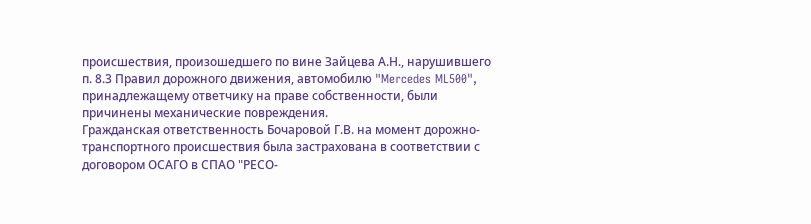происшествия, произошедшего по вине Зайцева А.Н., нарушившего п. 8.3 Правил дорожного движения, автомобилю "Mercedes ML500", принадлежащему ответчику на праве собственности, были причинены механические повреждения.
Гражданская ответственность Бочаровой Г.В. на момент дорожно-транспортного происшествия была застрахована в соответствии с договором ОСАГО в СПАО "РЕСО-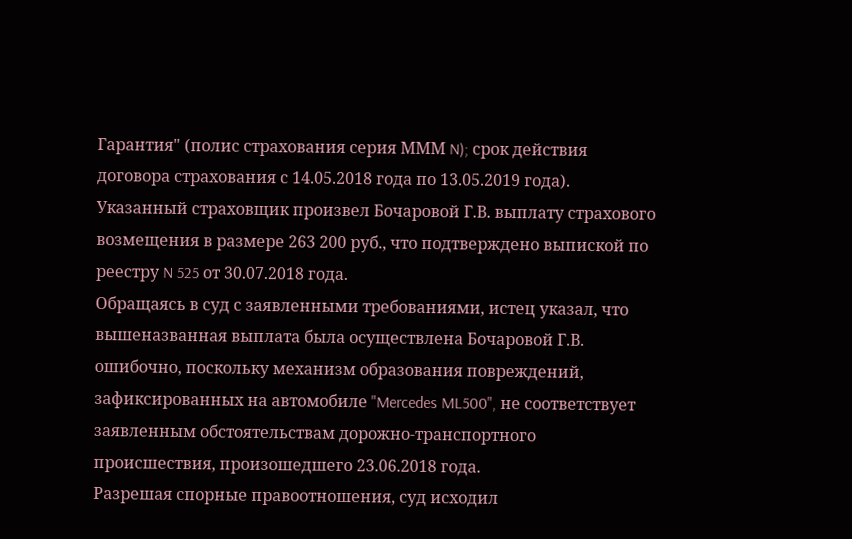Гарантия" (полис страхования серия МММ N); срок действия договора страхования с 14.05.2018 года по 13.05.2019 года).
Указанный страховщик произвел Бочаровой Г.В. выплату страхового возмещения в размере 263 200 руб., что подтверждено выпиской по реестру N 525 от 30.07.2018 года.
Обращаясь в суд с заявленными требованиями, истец указал, что вышеназванная выплата была осуществлена Бочаровой Г.В. ошибочно, поскольку механизм образования повреждений, зафиксированных на автомобиле "Mercedes ML500", не соответствует заявленным обстоятельствам дорожно-транспортного происшествия, произошедшего 23.06.2018 года.
Разрешая спорные правоотношения, суд исходил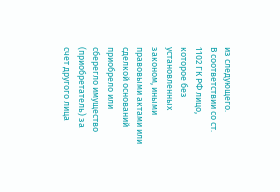из следующего.
В соответствии со ст. 1102 ГК РФ лицо, которое без установленных законом, иными правовыми актами или сделкой оснований приобрело или сберегло имущество (приобретатель) за счет другого лица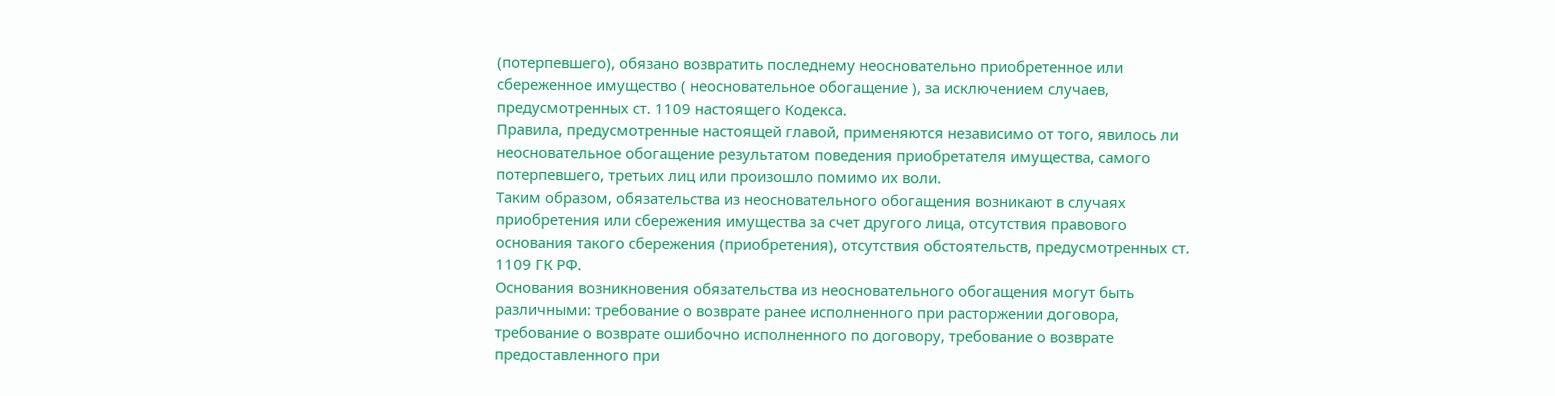(потерпевшего), обязано возвратить последнему неосновательно приобретенное или сбереженное имущество ( неосновательное обогащение ), за исключением случаев, предусмотренных ст. 1109 настоящего Кодекса.
Правила, предусмотренные настоящей главой, применяются независимо от того, явилось ли неосновательное обогащение результатом поведения приобретателя имущества, самого потерпевшего, третьих лиц или произошло помимо их воли.
Таким образом, обязательства из неосновательного обогащения возникают в случаях приобретения или сбережения имущества за счет другого лица, отсутствия правового основания такого сбережения (приобретения), отсутствия обстоятельств, предусмотренных ст. 1109 ГК РФ.
Основания возникновения обязательства из неосновательного обогащения могут быть различными: требование о возврате ранее исполненного при расторжении договора, требование о возврате ошибочно исполненного по договору, требование о возврате предоставленного при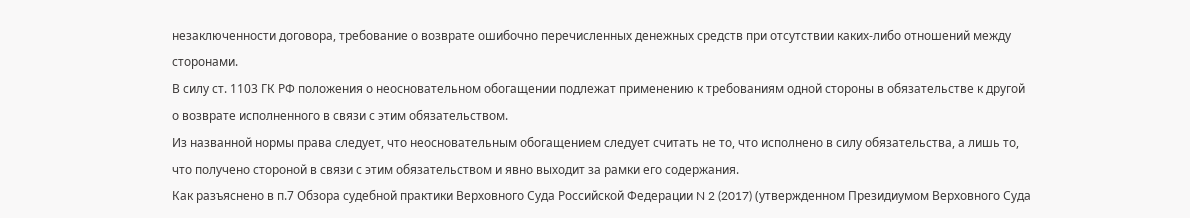незаключенности договора, требование о возврате ошибочно перечисленных денежных средств при отсутствии каких-либо отношений между сторонами.
В силу ст. 1103 ГК РФ положения о неосновательном обогащении подлежат применению к требованиям одной стороны в обязательстве к другой о возврате исполненного в связи с этим обязательством.
Из названной нормы права следует, что неосновательным обогащением следует считать не то, что исполнено в силу обязательства, а лишь то, что получено стороной в связи с этим обязательством и явно выходит за рамки его содержания.
Как разъяснено в п.7 Обзора судебной практики Верховного Суда Российской Федерации N 2 (2017) (утвержденном Президиумом Верховного Суда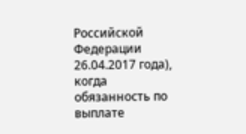Российской Федерации 26.04.2017 года), когда обязанность по выплате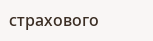страхового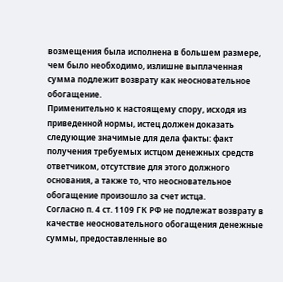возмещения была исполнена в большем размере, чем было необходимо, излишне выплаченная сумма подлежит возврату как неосновательное обогащение.
Применительно к настоящему спору, исходя из приведенной нормы, истец должен доказать следующие значимые для дела факты: факт получения требуемых истцом денежных средств ответчиком, отсутствие для этого должного основания, а также то, что неосновательное обогащение произошло за счет истца.
Согласно п. 4 ст. 1109 ГК РФ не подлежат возврату в качестве неосновательного обогащения денежные суммы, предоставленные во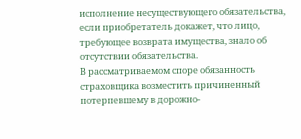исполнение несуществующего обязательства, если приобретатель докажет, что лицо, требующее возврата имущества, знало об отсутствии обязательства.
В рассматриваемом споре обязанность страховщика возместить причиненный потерпевшему в дорожно-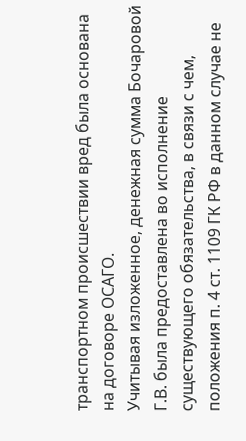транспортном происшествии вред была основана на договоре ОСАГО.
Учитывая изложенное, денежная сумма Бочаровой Г.В. была предоставлена во исполнение существующего обязательства, в связи с чем, положения п. 4 ст. 1109 ГК РФ в данном случае не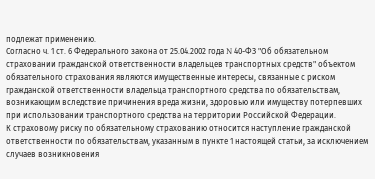подлежат применению.
Согласно ч. 1 ст. 6 Федерального закона от 25.04.2002 года N 40-ФЗ "Об обязательном страховании гражданской ответственности владельцев транспортных средств" объектом обязательного страхования являются имущественные интересы, связанные с риском гражданской ответственности владельца транспортного средства по обязательствам, возникающим вследствие причинения вреда жизни, здоровью или имуществу потерпевших при использовании транспортного средства на территории Российской Федерации.
К страховому риску по обязательному страхованию относится наступление гражданской ответственности по обязательствам, указанным в пункте 1 настоящей статьи, за исключением случаев возникновения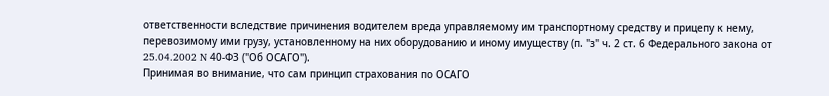ответственности вследствие причинения водителем вреда управляемому им транспортному средству и прицепу к нему, перевозимому ими грузу, установленному на них оборудованию и иному имуществу (п. "з" ч. 2 ст. 6 Федерального закона от 25.04.2002 N 40-ФЗ ("Об ОСАГО").
Принимая во внимание, что сам принцип страхования по ОСАГО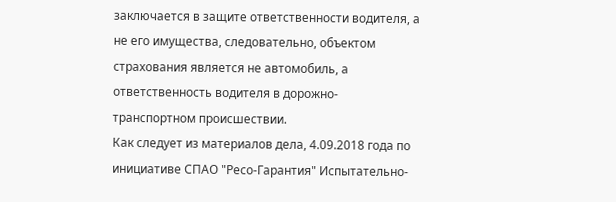заключается в защите ответственности водителя, а не его имущества, следовательно, объектом страхования является не автомобиль, а ответственность водителя в дорожно-транспортном происшествии.
Как следует из материалов дела, 4.09.2018 года по инициативе СПАО "Ресо-Гарантия" Испытательно-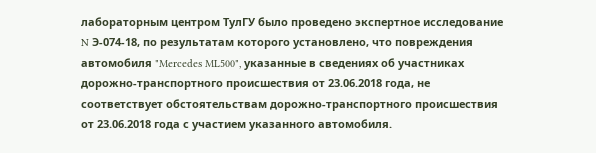лабораторным центром ТулГУ было проведено экспертное исследование N Э-074-18, по результатам которого установлено, что повреждения автомобиля "Mercedes ML500", указанные в сведениях об участниках дорожно-транспортного происшествия от 23.06.2018 года, не соответствует обстоятельствам дорожно-транспортного происшествия от 23.06.2018 года с участием указанного автомобиля.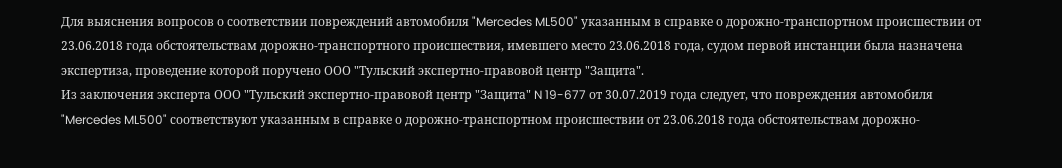Для выяснения вопросов о соответствии повреждений автомобиля "Mercedes ML500" указанным в справке о дорожно-транспортном происшествии от 23.06.2018 года обстоятельствам дорожно-транспортного происшествия, имевшего место 23.06.2018 года, судом первой инстанции была назначена экспертиза, проведение которой поручено ООО "Тульский экспертно-правовой центр "Защита".
Из заключения эксперта ООО "Тульский экспертно-правовой центр "Защита" N 19-677 от 30.07.2019 года следует, что повреждения автомобиля "Mercedes ML500" соответствуют указанным в справке о дорожно-транспортном происшествии от 23.06.2018 года обстоятельствам дорожно-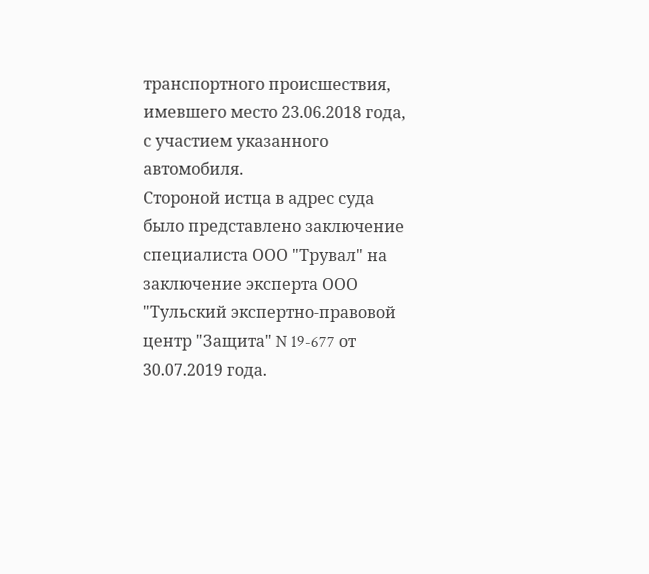транспортного происшествия, имевшего место 23.06.2018 года, с участием указанного автомобиля.
Стороной истца в адрес суда было представлено заключение специалиста ООО "Трувал" на заключение эксперта ООО "Тульский экспертно-правовой центр "Защита" N 19-677 от 30.07.2019 года.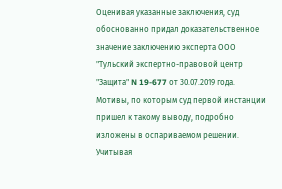Оценивая указанные заключения, суд обоснованно придал доказательственное значение заключению эксперта ООО "Тульский экспертно-правовой центр "Защита" N 19-677 от 30.07.2019 года.
Мотивы, по которым суд первой инстанции пришел к такому выводу, подробно изложены в оспариваемом решении.
Учитывая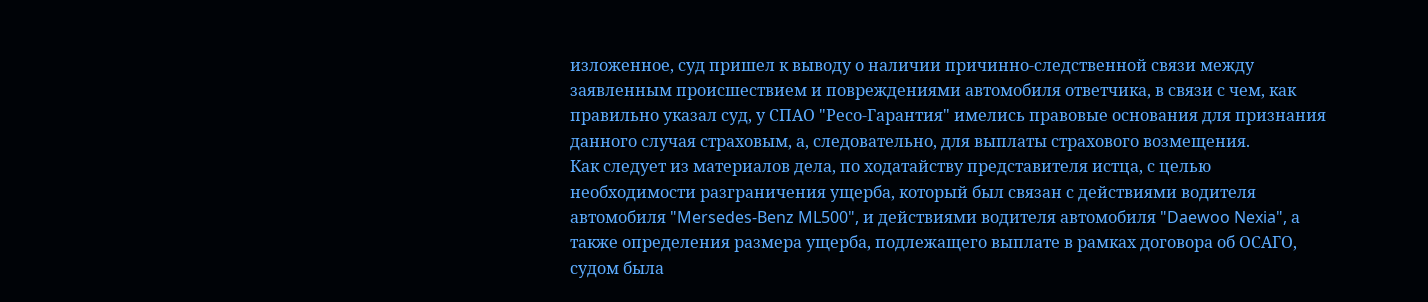изложенное, суд пришел к выводу о наличии причинно-следственной связи между заявленным происшествием и повреждениями автомобиля ответчика, в связи с чем, как правильно указал суд, у СПАО "Ресо-Гарантия" имелись правовые основания для признания данного случая страховым, а, следовательно, для выплаты страхового возмещения.
Как следует из материалов дела, по ходатайству представителя истца, с целью необходимости разграничения ущерба, который был связан с действиями водителя автомобиля "Mersedes-Benz ML500", и действиями водителя автомобиля "Daewoo Nexia", а также определения размера ущерба, подлежащего выплате в рамках договора об ОСАГО, судом была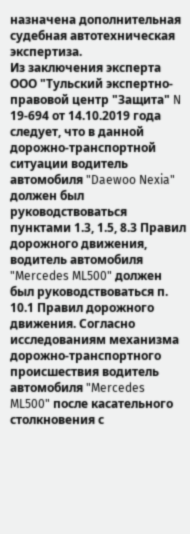назначена дополнительная судебная автотехническая экспертиза.
Из заключения эксперта ООО "Тульский экспертно-правовой центр "Защита" N 19-694 от 14.10.2019 года следует, что в данной дорожно-транспортной ситуации водитель автомобиля "Daewoo Nexia" должен был руководствоваться пунктами 1.3, 1.5, 8.3 Правил дорожного движения, водитель автомобиля "Mercedes ML500" должен был руководствоваться п. 10.1 Правил дорожного движения. Согласно исследованиям механизма дорожно-транспортного происшествия водитель автомобиля "Mercedes ML500" после касательного столкновения с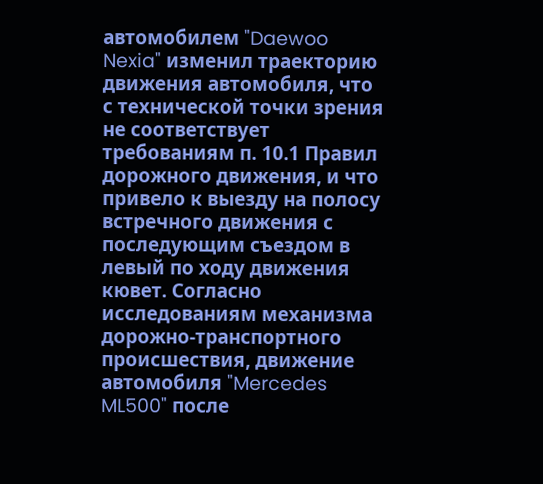автомобилем "Daewoo Nexia" изменил траекторию движения автомобиля, что с технической точки зрения не соответствует требованиям п. 10.1 Правил дорожного движения, и что привело к выезду на полосу встречного движения с последующим съездом в левый по ходу движения кювет. Согласно исследованиям механизма дорожно-транспортного происшествия, движение автомобиля "Mercedes ML500" после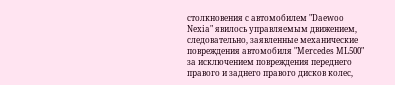столкновения с автомобилем "Daewoo Nexia" явилось управляемым движением, следовательно, заявленные механические повреждения автомобиля "Mercedes ML500" за исключением повреждения переднего правого и заднего правого дисков колес,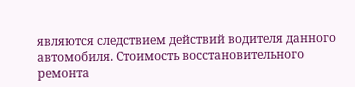являются следствием действий водителя данного автомобиля. Стоимость восстановительного ремонта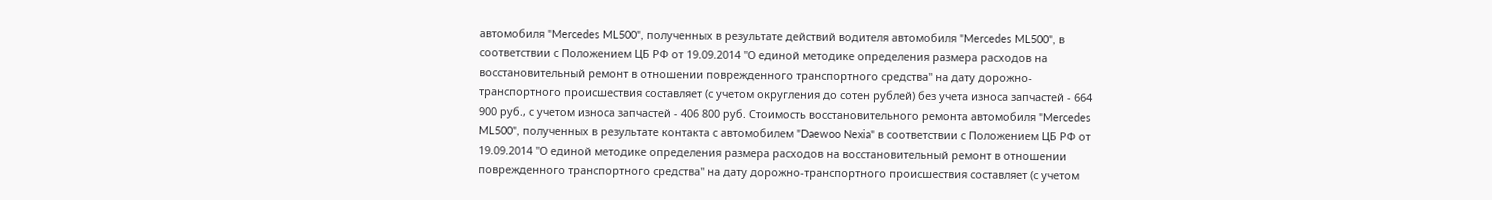автомобиля "Mercedes ML500", полученных в результате действий водителя автомобиля "Mercedes ML500", в соответствии с Положением ЦБ РФ от 19.09.2014 "О единой методике определения размера расходов на восстановительный ремонт в отношении поврежденного транспортного средства" на дату дорожно-транспортного происшествия составляет (с учетом округления до сотен рублей) без учета износа запчастей - 664 900 руб., с учетом износа запчастей - 406 800 руб. Стоимость восстановительного ремонта автомобиля "Mercedes ML500", полученных в результате контакта с автомобилем "Daewoo Nexia" в соответствии с Положением ЦБ РФ от 19.09.2014 "О единой методике определения размера расходов на восстановительный ремонт в отношении поврежденного транспортного средства" на дату дорожно-транспортного происшествия составляет (с учетом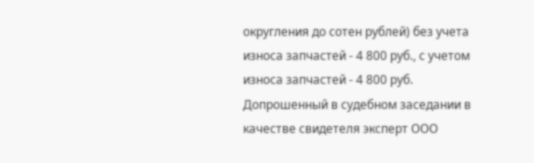округления до сотен рублей) без учета износа запчастей - 4 800 руб., с учетом износа запчастей - 4 800 руб.
Допрошенный в судебном заседании в качестве свидетеля эксперт ООО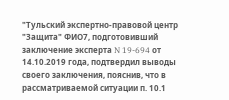"Тульский экспертно-правовой центр "Защита" ФИО7, подготовивший заключение эксперта N 19-694 от 14.10.2019 года, подтвердил выводы своего заключения, пояснив, что в рассматриваемой ситуации п. 10.1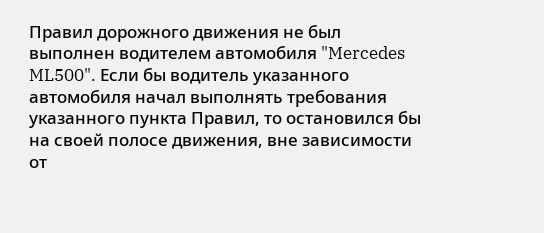Правил дорожного движения не был выполнен водителем автомобиля "Mercedes ML500". Если бы водитель указанного автомобиля начал выполнять требования указанного пункта Правил, то остановился бы на своей полосе движения, вне зависимости от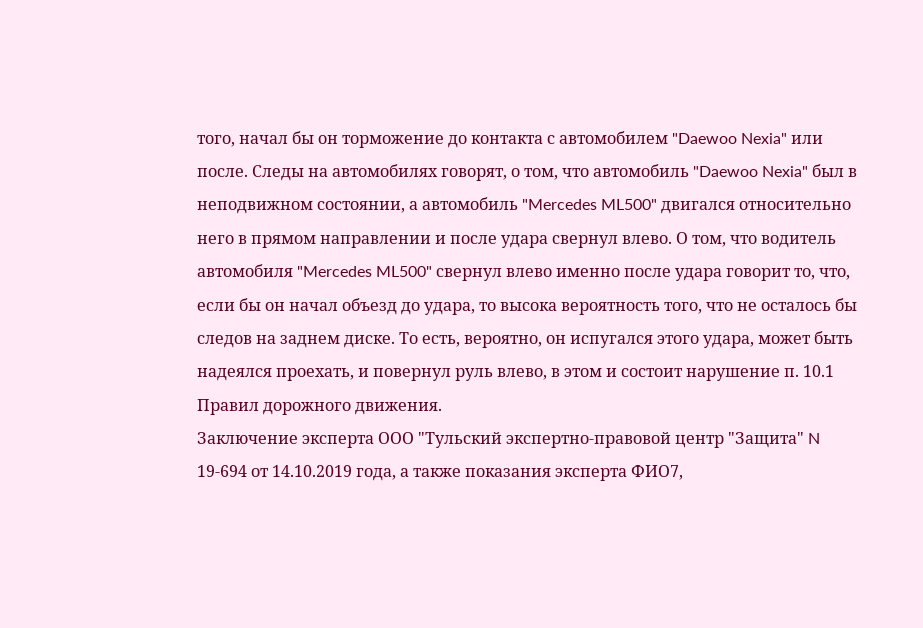того, начал бы он торможение до контакта с автомобилем "Daewoo Nexia" или после. Следы на автомобилях говорят, о том, что автомобиль "Daewoo Nexia" был в неподвижном состоянии, а автомобиль "Mercedes ML500" двигался относительно него в прямом направлении и после удара свернул влево. О том, что водитель автомобиля "Mercedes ML500" свернул влево именно после удара говорит то, что, если бы он начал объезд до удара, то высока вероятность того, что не осталось бы следов на заднем диске. То есть, вероятно, он испугался этого удара, может быть надеялся проехать, и повернул руль влево, в этом и состоит нарушение п. 10.1 Правил дорожного движения.
Заключение эксперта ООО "Тульский экспертно-правовой центр "Защита" N 19-694 от 14.10.2019 года, а также показания эксперта ФИО7,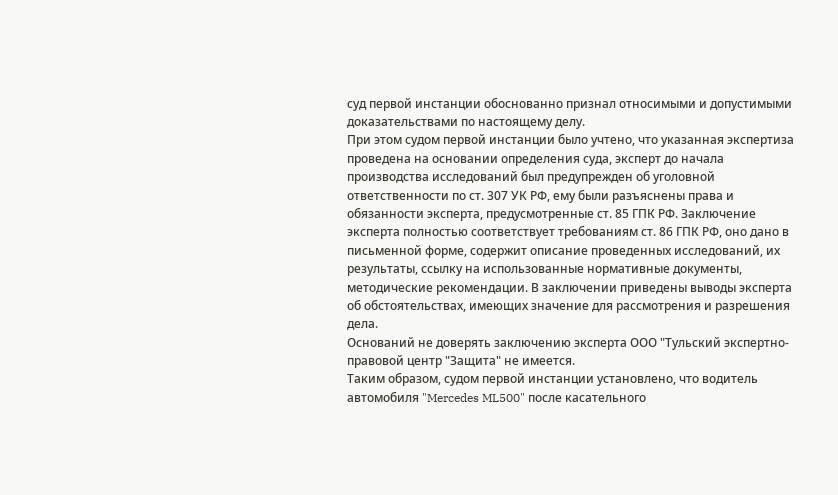суд первой инстанции обоснованно признал относимыми и допустимыми доказательствами по настоящему делу.
При этом судом первой инстанции было учтено, что указанная экспертиза проведена на основании определения суда, эксперт до начала производства исследований был предупрежден об уголовной ответственности по ст. 307 УК РФ, ему были разъяснены права и обязанности эксперта, предусмотренные ст. 85 ГПК РФ. Заключение эксперта полностью соответствует требованиям ст. 86 ГПК РФ, оно дано в письменной форме, содержит описание проведенных исследований, их результаты, ссылку на использованные нормативные документы, методические рекомендации. В заключении приведены выводы эксперта об обстоятельствах, имеющих значение для рассмотрения и разрешения дела.
Оснований не доверять заключению эксперта ООО "Тульский экспертно-правовой центр "Защита" не имеется.
Таким образом, судом первой инстанции установлено, что водитель автомобиля "Mercedes ML500" после касательного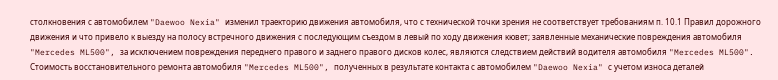столкновения с автомобилем "Daewoo Nexia" изменил траекторию движения автомобиля, что с технической точки зрения не соответствует требованиям п. 10.1 Правил дорожного движения и что привело к выезду на полосу встречного движения с последующим съездом в левый по ходу движения кювет; заявленные механические повреждения автомобиля "Mercedes ML500", за исключением повреждения переднего правого и заднего правого дисков колес, являются следствием действий водителя автомобиля "Mercedes ML500". Стоимость восстановительного ремонта автомобиля "Mercedes ML500", полученных в результате контакта с автомобилем "Daewoo Nexia" с учетом износа деталей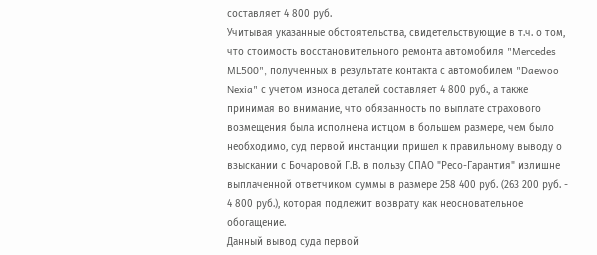составляет 4 800 руб.
Учитывая указанные обстоятельства, свидетельствующие в т.ч. о том, что стоимость восстановительного ремонта автомобиля "Mercedes ML500", полученных в результате контакта с автомобилем "Daewoo Nexia" с учетом износа деталей составляет 4 800 руб., а также принимая во внимание, что обязанность по выплате страхового возмещения была исполнена истцом в большем размере, чем было необходимо, суд первой инстанции пришел к правильному выводу о взыскании с Бочаровой Г.В. в пользу СПАО "Ресо-Гарантия" излишне выплаченной ответчиком суммы в размере 258 400 руб. (263 200 руб. - 4 800 руб.), которая подлежит возврату как неосновательное обогащение.
Данный вывод суда первой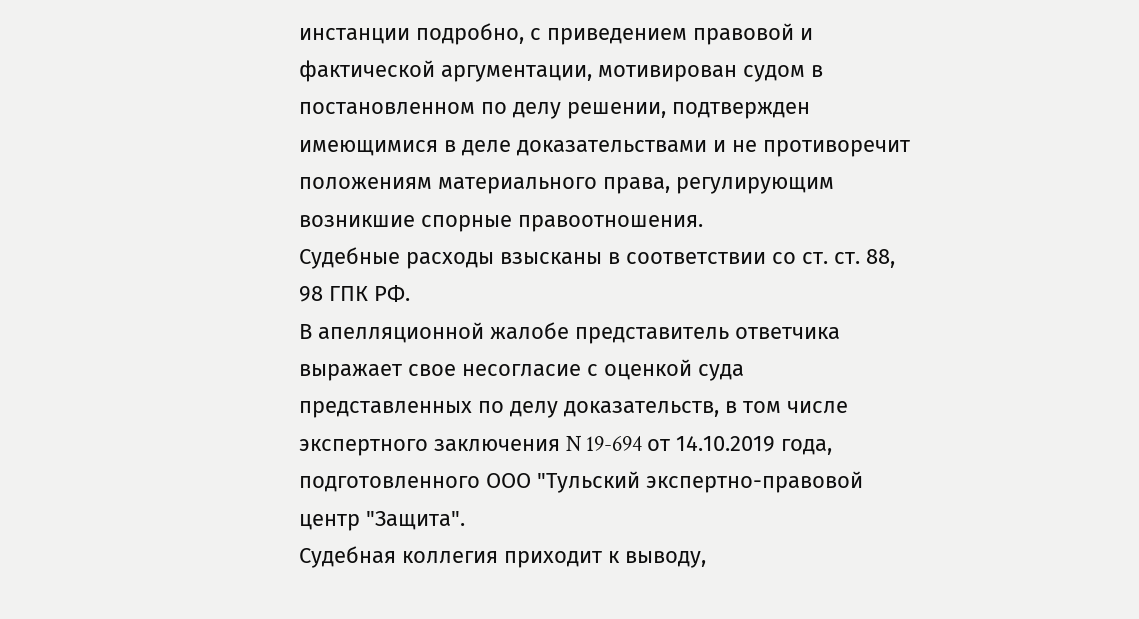инстанции подробно, с приведением правовой и фактической аргументации, мотивирован судом в постановленном по делу решении, подтвержден имеющимися в деле доказательствами и не противоречит положениям материального права, регулирующим возникшие спорные правоотношения.
Судебные расходы взысканы в соответствии со ст. ст. 88, 98 ГПК РФ.
В апелляционной жалобе представитель ответчика выражает свое несогласие с оценкой суда представленных по делу доказательств, в том числе экспертного заключения N 19-694 от 14.10.2019 года, подготовленного ООО "Тульский экспертно-правовой центр "Защита".
Судебная коллегия приходит к выводу,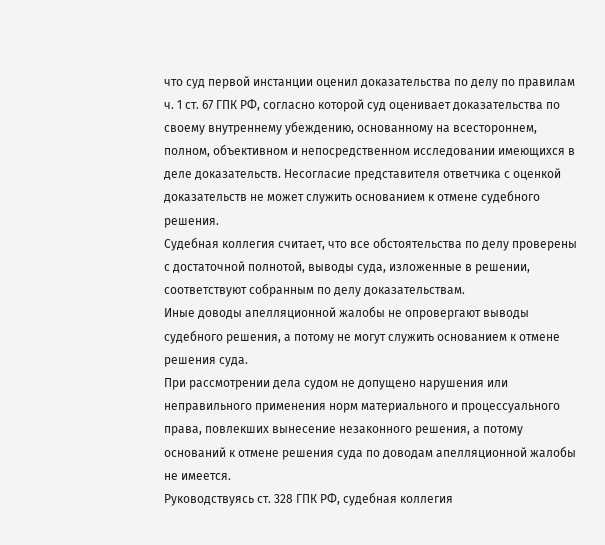что суд первой инстанции оценил доказательства по делу по правилам ч. 1 ст. 67 ГПК РФ, согласно которой суд оценивает доказательства по своему внутреннему убеждению, основанному на всестороннем, полном, объективном и непосредственном исследовании имеющихся в деле доказательств. Несогласие представителя ответчика с оценкой доказательств не может служить основанием к отмене судебного решения.
Судебная коллегия считает, что все обстоятельства по делу проверены с достаточной полнотой, выводы суда, изложенные в решении, соответствуют собранным по делу доказательствам.
Иные доводы апелляционной жалобы не опровергают выводы судебного решения, а потому не могут служить основанием к отмене решения суда.
При рассмотрении дела судом не допущено нарушения или неправильного применения норм материального и процессуального права, повлекших вынесение незаконного решения, а потому оснований к отмене решения суда по доводам апелляционной жалобы не имеется.
Руководствуясь ст. 328 ГПК РФ, судебная коллегия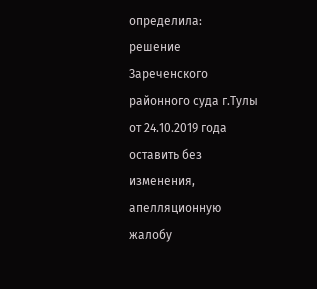определила:
решение Зареченского районного суда г.Тулы от 24.10.2019 года оставить без изменения, апелляционную жалобу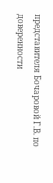представителя Бочаровой Г.В. по доверенности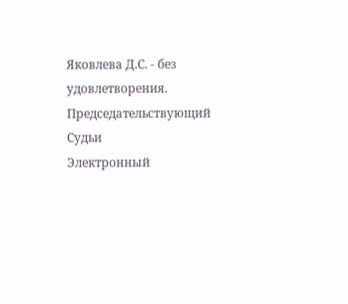Яковлева Д.С. - без удовлетворения.
Председательствующий
Судьи
Электронный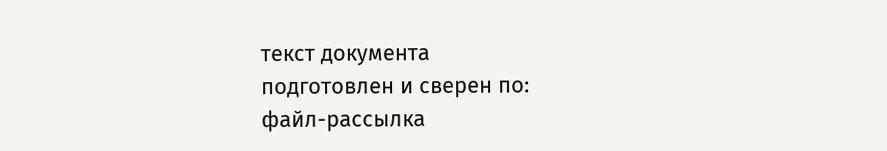текст документа
подготовлен и сверен по:
файл-рассылка